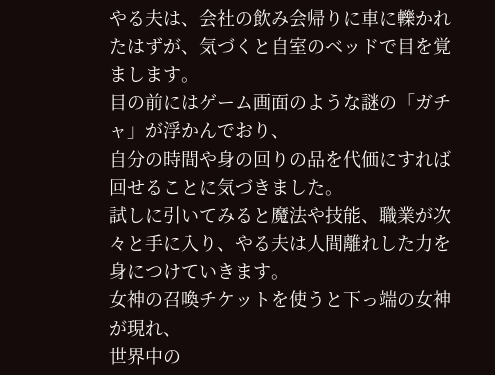やる夫は、会社の飲み会帰りに車に轢かれたはずが、気づくと自室のベッドで目を覚まします。
目の前にはゲーム画面のような謎の「ガチャ」が浮かんでおり、
自分の時間や身の回りの品を代価にすれば回せることに気づきました。
試しに引いてみると魔法や技能、職業が次々と手に入り、やる夫は人間離れした力を身につけていきます。
女神の召喚チケットを使うと下っ端の女神が現れ、
世界中の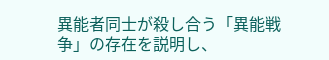異能者同士が殺し合う「異能戦争」の存在を説明し、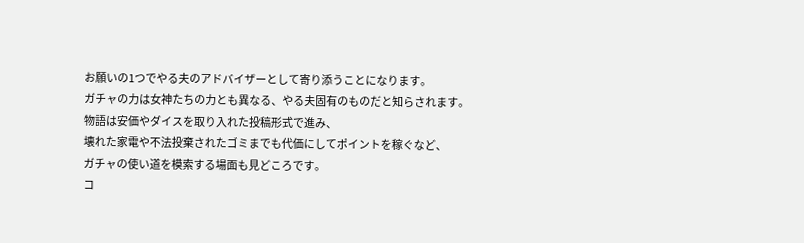お願いの1つでやる夫のアドバイザーとして寄り添うことになります。
ガチャの力は女神たちの力とも異なる、やる夫固有のものだと知らされます。
物語は安価やダイスを取り入れた投稿形式で進み、
壊れた家電や不法投棄されたゴミまでも代価にしてポイントを稼ぐなど、
ガチャの使い道を模索する場面も見どころです。
コ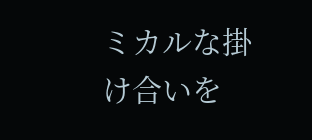ミカルな掛け合いを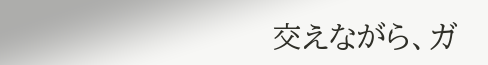交えながら、ガ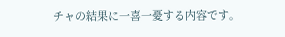チャの結果に一喜一憂する内容です。